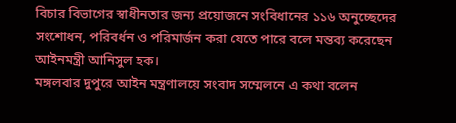বিচার বিভাগের স্বাধীনতার জন্য প্রয়োজনে সংবিধানের ১১৬ অনুচ্ছেদের সংশোধন, পরিবর্ধন ও পরিমার্জন করা যেতে পারে বলে মন্তব্য করেছেন আইনমন্ত্রী আনিসুল হক।
মঙ্গলবার দুপুরে আইন মন্ত্রণালয়ে সংবাদ সম্মেলনে এ কথা বলেন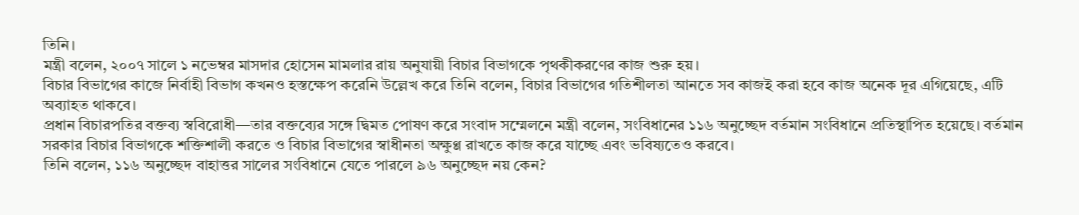তিনি।
মন্ত্রী বলেন, ২০০৭ সালে ১ নভেম্বর মাসদার হোসেন মামলার রায় অনুযায়ী বিচার বিভাগকে পৃথকীকরণের কাজ শুরু হয়।
বিচার বিভাগের কাজে নির্বাহী বিভাগ কখনও হস্তক্ষেপ করেনি উল্লেখ করে তিনি বলেন, বিচার বিভাগের গতিশীলতা আনতে সব কাজই করা হবে কাজ অনেক দূর এগিয়েছে, এটি অব্যাহত থাকবে।
প্রধান বিচারপতির বক্তব্য স্ববিরোধী—তার বক্তব্যের সঙ্গে দ্বিমত পোষণ করে সংবাদ সম্মেলনে মন্ত্রী বলেন, সংবিধানের ১১৬ অনুচ্ছেদ বর্তমান সংবিধানে প্রতিস্থাপিত হয়েছে। বর্তমান সরকার বিচার বিভাগকে শক্তিশালী করতে ও বিচার বিভাগের স্বাধীনতা অক্ষুণ্ণ রাখতে কাজ করে যাচ্ছে এবং ভবিষ্যতেও করবে।
তিনি বলেন, ১১৬ অনুচ্ছেদ বাহাত্তর সালের সংবিধানে যেতে পারলে ৯৬ অনুচ্ছেদ নয় কেন?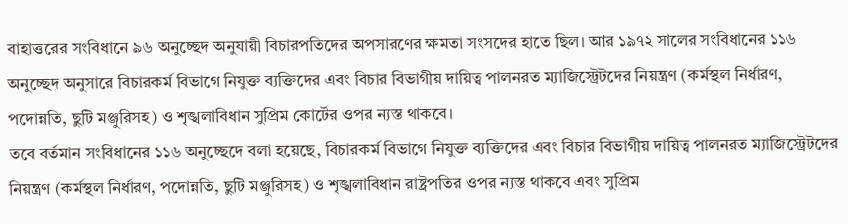বাহাত্তরের সংবিধানে ৯৬ অনুচ্ছেদ অনুযায়ী বিচারপতিদের অপসারণের ক্ষমতা সংসদের হাতে ছিল। আর ১৯৭২ সালের সংবিধানের ১১৬ অনুচ্ছেদ অনুসারে বিচারকর্ম বিভাগে নিযুক্ত ব্যক্তিদের এবং বিচার বিভাগীয় দায়িত্ব পালনরত ম্যাজিস্ট্রেটদের নিয়ন্ত্রণ (কর্মস্থল নির্ধারণ, পদোন্নতি, ছুটি মঞ্জুরিসহ) ও শৃঙ্খলাবিধান সুপ্রিম কোর্টের ওপর ন্যস্ত থাকবে।
তবে বর্তমান সংবিধানের ১১৬ অনুচ্ছেদে বলা হয়েছে, বিচারকর্ম বিভাগে নিযুক্ত ব্যক্তিদের এবং বিচার বিভাগীয় দায়িত্ব পালনরত ম্যাজিস্ট্রেটদের নিয়ন্ত্রণ (কর্মস্থল নির্ধারণ, পদোন্নতি, ছুটি মঞ্জুরিসহ) ও শৃঙ্খলাবিধান রাষ্ট্রপতির ওপর ন্যস্ত থাকবে এবং সুপ্রিম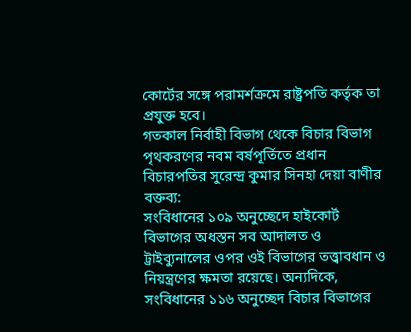কোর্টের সঙ্গে পরামর্শক্রমে রাষ্ট্রপতি কর্তৃক তা প্রযুক্ত হবে।
গতকাল নির্বাহী বিভাগ থেকে বিচার বিভাগ পৃথকরণের নবম বর্ষপূর্তিতে প্রধান বিচারপতির সুরেন্দ্র কুমার সিনহা দেয়া বাণীর বক্তব্য:
সংবিধানের ১০৯ অনুচ্ছেদে হাইকোর্ট বিভাগের অধস্তন সব আদালত ও ট্রাইব্যুনালের ওপর ওই বিভাগের তত্ত্বাবধান ও নিয়ন্ত্রণের ক্ষমতা রয়েছে। অন্যদিকে, সংবিধানের ১১৬ অনুচ্ছেদ বিচার বিভাগের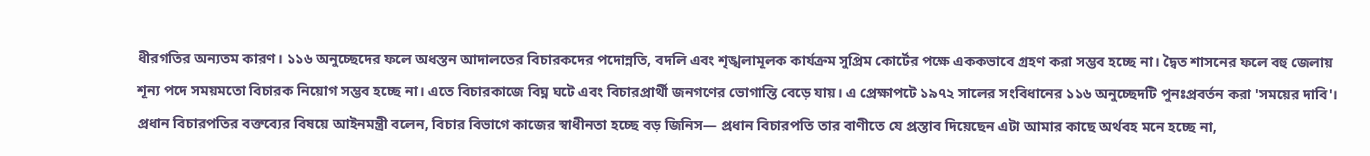ধীরগতির অন্যতম কারণ। ১১৬ অনুচ্ছেদের ফলে অধস্তন আদালতের বিচারকদের পদোন্নতি, বদলি এবং শৃঙ্খলামূলক কার্যক্রম সুপ্রিম কোর্টের পক্ষে এককভাবে গ্রহণ করা সম্ভব হচ্ছে না। দ্বৈত শাসনের ফলে বহু জেলায় শূন্য পদে সময়মতো বিচারক নিয়োগ সম্ভব হচ্ছে না। এতে বিচারকাজে বিঘ্ন ঘটে এবং বিচারপ্রার্থী জনগণের ভোগান্তি বেড়ে যায়। এ প্রেক্ষাপটে ১৯৭২ সালের সংবিধানের ১১৬ অনুচ্ছেদটি পুনঃপ্রবর্তন করা 'সময়ের দাবি'।
প্রধান বিচারপতির বক্তব্যের বিষয়ে আইনমন্ত্রী বলেন, বিচার বিভাগে কাজের স্বাধীনতা হচ্ছে বড় জিনিস— প্রধান বিচারপতি তার বাণীতে যে প্রস্তাব দিয়েছেন এটা আমার কাছে অর্থবহ মনে হচ্ছে না,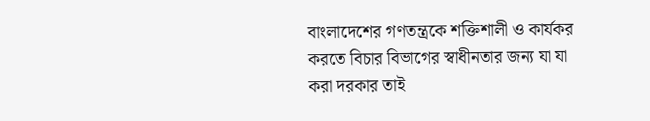বাংলাদেশের গণতন্ত্রকে শক্তিশালী ও কার্যকর করতে বিচার বিভাগের স্বাধীনতার জন্য যা যা করা দরকার তাই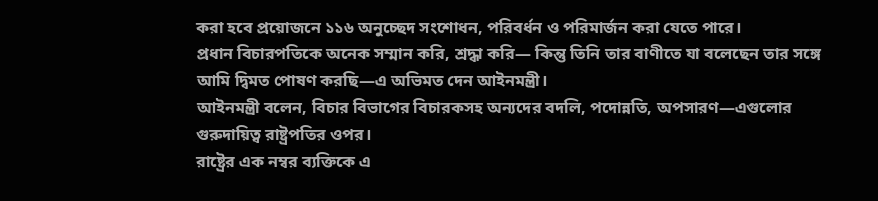করা হবে প্রয়োজনে ১১৬ অনুচ্ছেদ সংশোধন, পরিবর্ধন ও পরিমার্জন করা যেতে পারে।
প্রধান বিচারপতিকে অনেক সম্মান করি, শ্রদ্ধা করি— কিন্তু তিনি তার বাণীতে যা বলেছেন তার সঙ্গে আমি দ্বিমত পোষণ করছি—এ অভিমত দেন আইনমন্ত্রী।
আইনমন্ত্রী বলেন, বিচার বিভাগের বিচারকসহ অন্যদের বদলি, পদোন্নতি, অপসারণ—এগুলোর গুরুদায়িত্ব রাষ্ট্রপতির ওপর।
রাষ্ট্রের এক নম্বর ব্যক্তিকে এ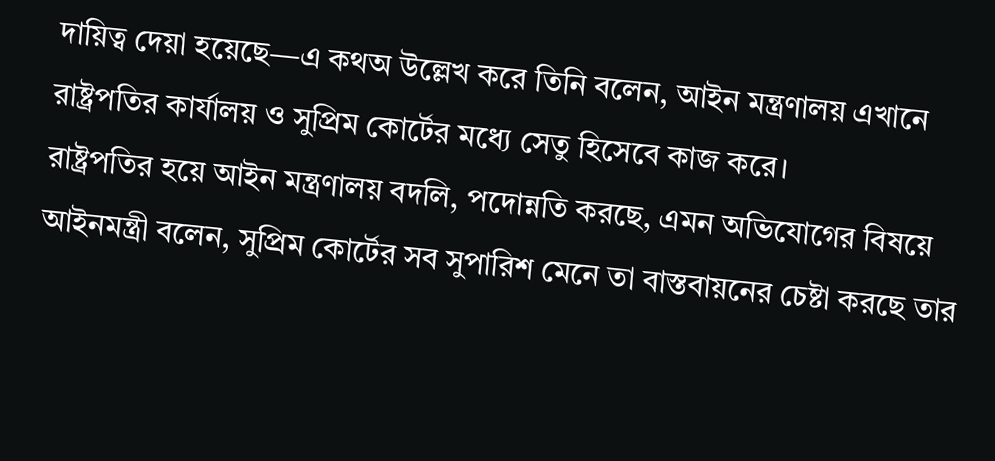দায়িত্ব দেয়া হয়েছে—এ কথঅ উল্লেখ করে তিনি বলেন, আইন মন্ত্রণালয় এখানে রাষ্ট্রপতির কার্যালয় ও সুপ্রিম কোর্টের মধ্যে সেতু হিসেবে কাজ করে।
রাষ্ট্রপতির হয়ে আইন মন্ত্রণালয় বদলি, পদোন্নতি করছে, এমন অভিযোগের বিষয়ে আইনমন্ত্রী বলেন, সুপ্রিম কোর্টের সব সুপারিশ মেনে তা বাস্তবায়নের চেষ্টা করছে তার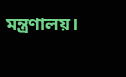মন্ত্রণালয়।